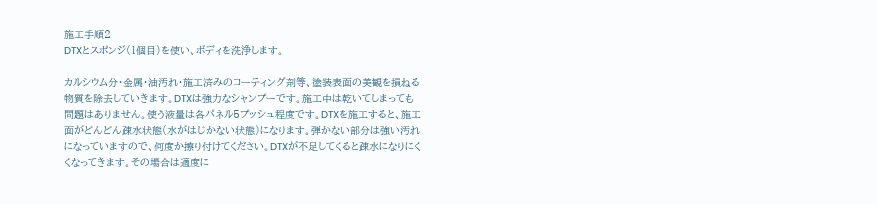施工手順2
DTXとスポンジ(1個目)を使い、ボディを洗浄します。

カルシウム分・金属・油汚れ・施工済みのコーティング剤等、塗装表面の美観を損ねる物質を除去していきます。DTXは強力なシャンプーです。施工中は乾いてしまっても問題はありません。使う液量は各パネル5プッシュ程度です。DTXを施工すると、施工面がどんどん疎水状態(水がはじかない状態)になります。弾かない部分は強い汚れになっていますので、何度か擦り付けてください。DTXが不足してくると疎水になりにくくなってきます。その場合は適度に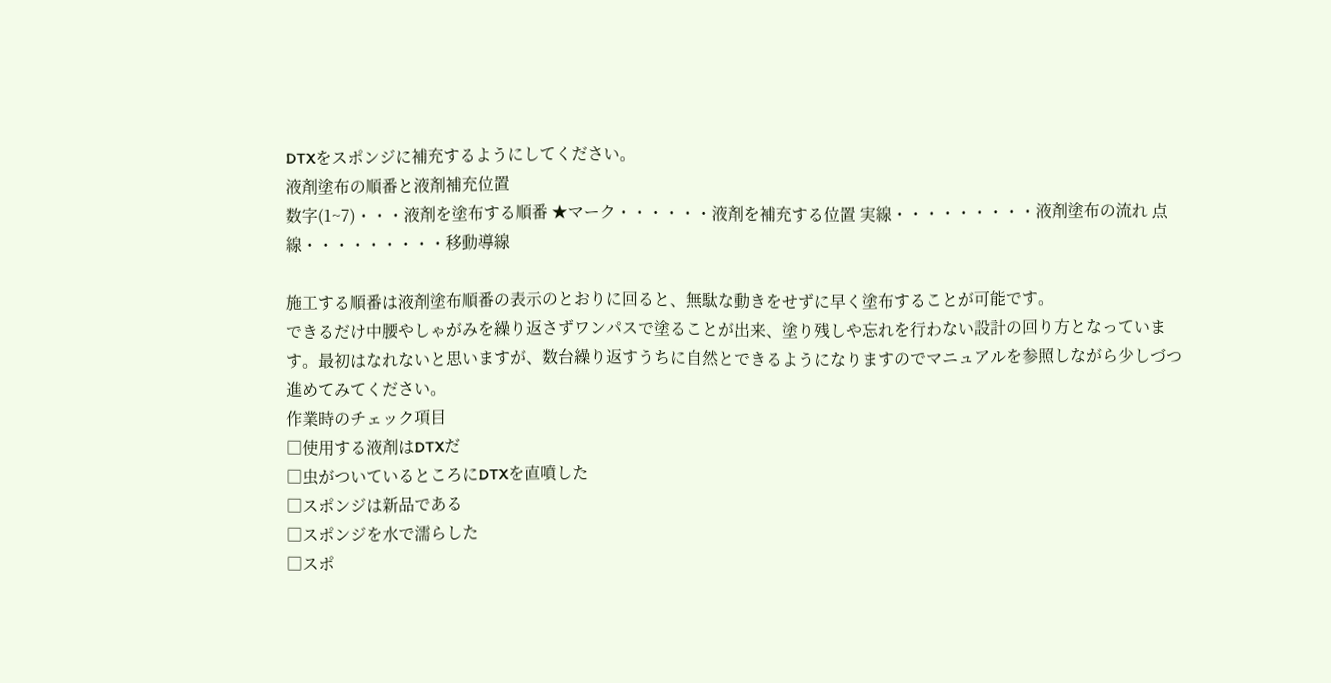DTXをスポンジに補充するようにしてください。
液剤塗布の順番と液剤補充位置
数字(1~7)・・・液剤を塗布する順番 ★マーク・・・・・・液剤を補充する位置 実線・・・・・・・・・液剤塗布の流れ 点線・・・・・・・・・移動導線

施工する順番は液剤塗布順番の表示のとおりに回ると、無駄な動きをせずに早く塗布することが可能です。
できるだけ中腰やしゃがみを繰り返さずワンパスで塗ることが出来、塗り残しや忘れを行わない設計の回り方となっています。最初はなれないと思いますが、数台繰り返すうちに自然とできるようになりますのでマニュアルを参照しながら少しづつ進めてみてください。
作業時のチェック項目
□使用する液剤はDTXだ
□虫がついているところにDTXを直噴した
□スポンジは新品である
□スポンジを水で濡らした
□スポ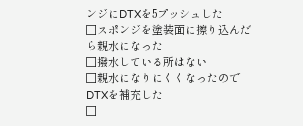ンジにDTXを5プッシュした
□スポンジを塗装面に擦り込んだら親水になった
□撥水している所はない
□親水になりにくくなったのでDTXを補充した
□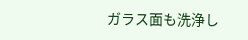ガラス面も洗浄し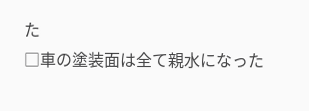た
□車の塗装面は全て親水になった